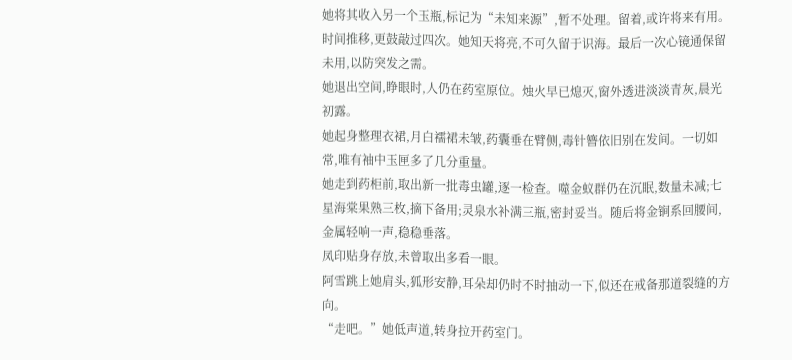她将其收入另一个玉瓶,标记为“未知来源”,暂不处理。留着,或许将来有用。
时间推移,更鼓敲过四次。她知天将亮,不可久留于识海。最后一次心镜通保留未用,以防突发之需。
她退出空间,睁眼时,人仍在药室原位。烛火早已熄灭,窗外透进淡淡青灰,晨光初露。
她起身整理衣裙,月白襦裙未皱,药囊垂在臂侧,毒针簪依旧别在发间。一切如常,唯有袖中玉匣多了几分重量。
她走到药柜前,取出新一批毒虫罐,逐一检查。噬金蚁群仍在沉眠,数量未减;七星海棠果熟三枚,摘下备用;灵泉水补满三瓶,密封妥当。随后将金锏系回腰间,金属轻响一声,稳稳垂落。
凤印贴身存放,未曾取出多看一眼。
阿雪跳上她肩头,狐形安静,耳朵却仍时不时抽动一下,似还在戒备那道裂缝的方向。
“走吧。”她低声道,转身拉开药室门。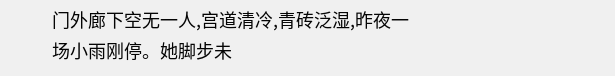门外廊下空无一人,宫道清冷,青砖泛湿,昨夜一场小雨刚停。她脚步未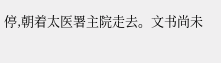停,朝着太医署主院走去。文书尚未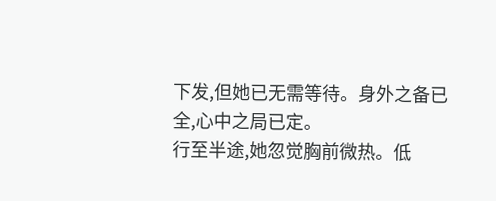下发,但她已无需等待。身外之备已全,心中之局已定。
行至半途,她忽觉胸前微热。低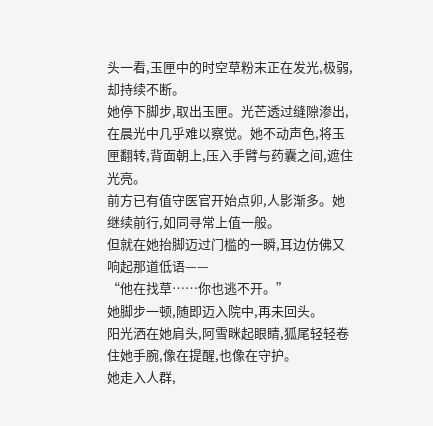头一看,玉匣中的时空草粉末正在发光,极弱,却持续不断。
她停下脚步,取出玉匣。光芒透过缝隙渗出,在晨光中几乎难以察觉。她不动声色,将玉匣翻转,背面朝上,压入手臂与药囊之间,遮住光亮。
前方已有值守医官开始点卯,人影渐多。她继续前行,如同寻常上值一般。
但就在她抬脚迈过门槛的一瞬,耳边仿佛又响起那道低语——
“他在找草……你也逃不开。”
她脚步一顿,随即迈入院中,再未回头。
阳光洒在她肩头,阿雪眯起眼睛,狐尾轻轻卷住她手腕,像在提醒,也像在守护。
她走入人群,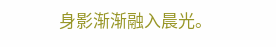身影渐渐融入晨光。